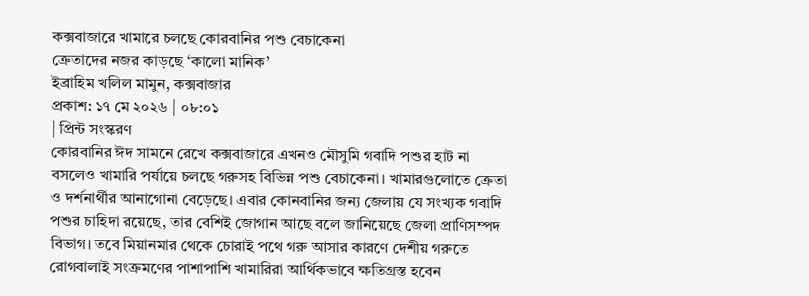কক্সবাজারে খামারে চলছে কোরবানির পশু বেচাকেনা
ক্রেতাদের নজর কাড়ছে ‘কালো মানিক’
ইব্রাহিম খলিল মামুন, কক্সবাজার
প্রকাশ: ১৭ মে ২০২৬ | ০৮:০১
| প্রিন্ট সংস্করণ
কোরবানির ঈদ সামনে রেখে কক্সবাজারে এখনও মৌসুমি গবাদি পশুর হাট না বসলেও খামারি পর্যায়ে চলছে গরুসহ বিভিন্ন পশু বেচাকেনা। খামারগুলোতে ক্রেতা ও দর্শনার্থীর আনাগোনা বেড়েছে। এবার কোনবানির জন্য জেলায় যে সংখ্যক গবাদি পশুর চাহিদা রয়েছে, তার বেশিই জোগান আছে বলে জানিয়েছে জেলা প্রাণিসম্পদ বিভাগ। তবে মিয়ানমার থেকে চোরাই পথে গরু আসার কারণে দেশীয় গরুতে রোগবালাই সংক্রমণের পাশাপাশি খামারিরা আর্থিকভাবে ক্ষতিগ্রস্ত হবেন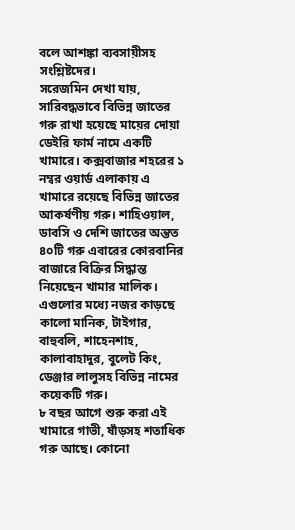বলে আশঙ্কা ব্যবসায়ীসহ সংশ্লিষ্টদের।
সরেজমিন দেখা যায়, সারিবদ্ধভাবে বিভিন্ন জাতের গরু রাখা হয়েছে মায়ের দোয়া ডেইরি ফার্ম নামে একটি খামারে। কক্সবাজার শহরের ১ নম্বর ওয়ার্ড এলাকায় এ খামারে রয়েছে বিভিন্ন জাতের আকর্ষণীয় গরু। শাহিওয়াল, ডাবসি ও দেশি জাতের অন্তত ৪০টি গরু এবারের কোরবানির বাজারে বিক্রির সিদ্ধান্ত নিয়েছেন খামার মালিক। এগুলোর মধ্যে নজর কাড়ছে কালো মানিক, টাইগার, বাহুবলি, শাহেনশাহ, কালাবাহাদুর, বুলেট কিং, ডেঞ্জার লালুসহ বিভিন্ন নামের কয়েকটি গরু।
৮ বছর আগে শুরু করা এই খামারে গাভী, ষাঁড়সহ শতাধিক গরু আছে। কোনো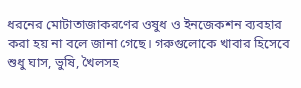ধরনের মোটাতাজাকরণের ওষুধ ও ইনজেকশন ব্যবহার করা হয় না বলে জানা গেছে। গরুগুলোকে খাবার হিসেবে শুধু ঘাস, ভুষি, খৈলসহ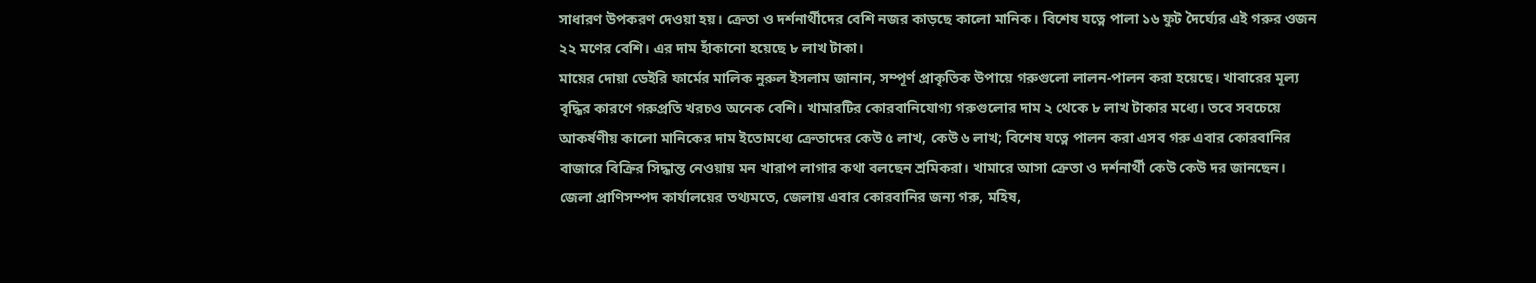সাধারণ উপকরণ দেওয়া হয়। ক্রেতা ও দর্শনার্থীদের বেশি নজর কাড়ছে কালো মানিক। বিশেষ যত্নে পালা ১৬ ফুট দৈর্ঘ্যের এই গরুর ওজন ২২ মণের বেশি। এর দাম হাঁকানো হয়েছে ৮ লাখ টাকা।
মায়ের দোয়া ডেইরি ফার্মের মালিক নুরুল ইসলাম জানান, সম্পূর্ণ প্রাকৃতিক উপায়ে গরুগুলো লালন-পালন করা হয়েছে। খাবারের মূল্য বৃদ্ধির কারণে গরুপ্রতি খরচও অনেক বেশি। খামারটির কোরবানিযোগ্য গরুগুলোর দাম ২ থেকে ৮ লাখ টাকার মধ্যে। তবে সবচেয়ে আকর্ষণীয় কালো মানিকের দাম ইতোমধ্যে ক্রেতাদের কেউ ৫ লাখ, কেউ ৬ লাখ; বিশেষ যত্নে পালন করা এসব গরু এবার কোরবানির বাজারে বিক্রির সিদ্ধান্ত নেওয়ায় মন খারাপ লাগার কথা বলছেন শ্রমিকরা। খামারে আসা ক্রেতা ও দর্শনার্থী কেউ কেউ দর জানছেন।
জেলা প্রাণিসম্পদ কার্যালয়ের তথ্যমতে, জেলায় এবার কোরবানির জন্য গরু, মহিষ,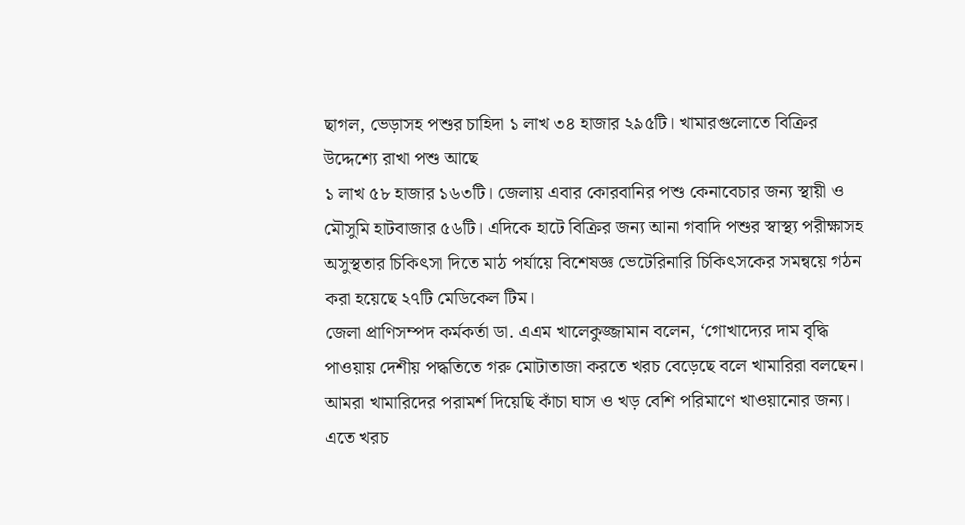ছাগল, ভেড়াসহ পশুর চাহিদা ১ লাখ ৩৪ হাজার ২৯৫টি। খামারগুলোতে বিক্রির উদ্দেশ্যে রাখা পশু আছে
১ লাখ ৫৮ হাজার ১৬৩টি। জেলায় এবার কোরবানির পশু কেনাবেচার জন্য স্থায়ী ও মৌসুমি হাটবাজার ৫৬টি। এদিকে হাটে বিক্রির জন্য আনা গবাদি পশুর স্বাস্থ্য পরীক্ষাসহ অসুস্থতার চিকিৎসা দিতে মাঠ পর্যায়ে বিশেষজ্ঞ ভেটেরিনারি চিকিৎসকের সমন্বয়ে গঠন করা হয়েছে ২৭টি মেডিকেল টিম।
জেলা প্রাণিসম্পদ কর্মকর্তা ডা. এএম খালেকুজ্জামান বলেন, ‘গোখাদ্যের দাম বৃদ্ধি পাওয়ায় দেশীয় পদ্ধতিতে গরু মোটাতাজা করতে খরচ বেড়েছে বলে খামারিরা বলছেন। আমরা খামারিদের পরামর্শ দিয়েছি কাঁচা ঘাস ও খড় বেশি পরিমাণে খাওয়ানোর জন্য। এতে খরচ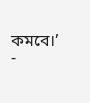কমবে।’
-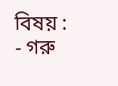বিষয় :
- গরু